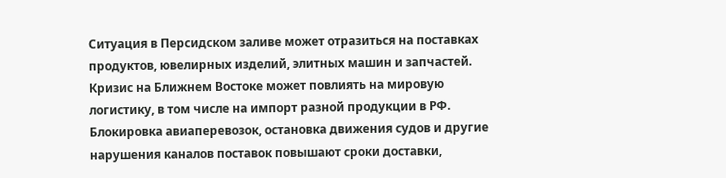Ситуация в Персидском заливе может отразиться на поставках продуктов, ювелирных изделий, элитных машин и запчастей.
Кризис на Ближнем Востоке может повлиять на мировую логистику, в том числе на импорт разной продукции в РФ. Блокировка авиаперевозок, остановка движения судов и другие нарушения каналов поставок повышают сроки доставки,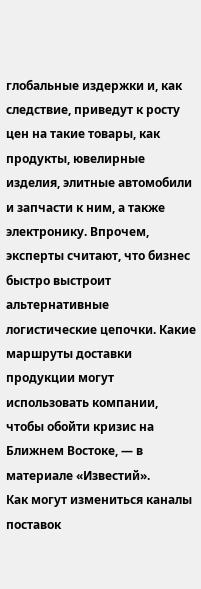глобальные издержки и, как следствие, приведут к росту цен на такие товары, как продукты, ювелирные изделия, элитные автомобили и запчасти к ним, а также электронику. Впрочем, эксперты считают, что бизнес быстро выстроит альтернативные логистические цепочки. Какие маршруты доставки продукции могут использовать компании, чтобы обойти кризис на Ближнем Востоке, — в материале «Известий».
Как могут измениться каналы поставок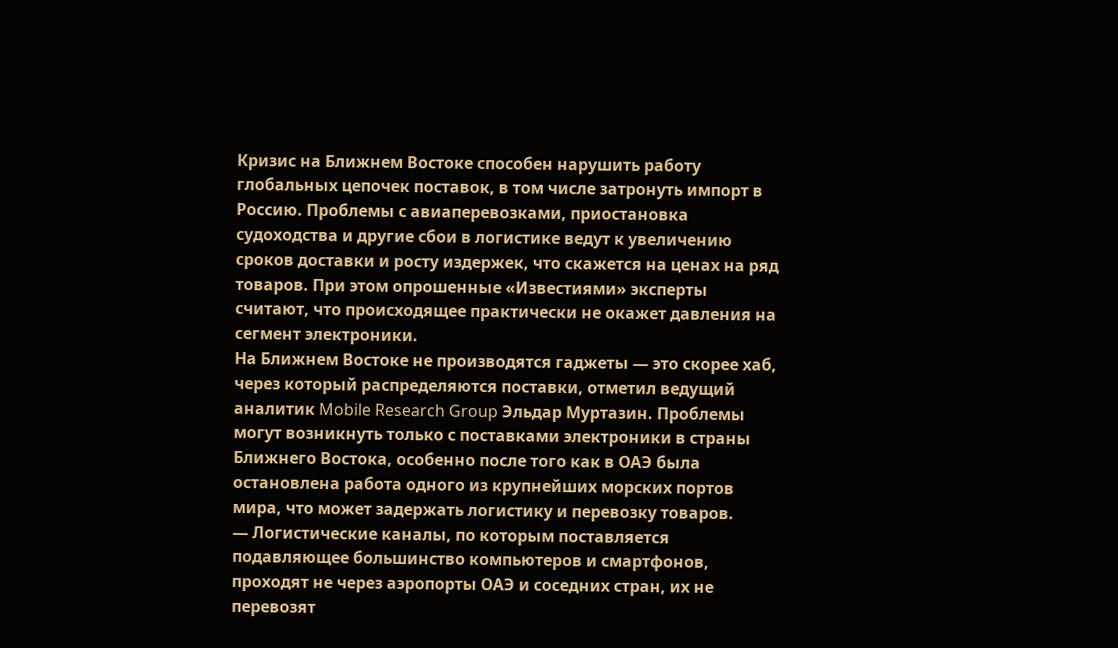Кризис на Ближнем Востоке способен нарушить работу глобальных цепочек поставок, в том числе затронуть импорт в Россию. Проблемы с авиаперевозками, приостановка судоходства и другие сбои в логистике ведут к увеличению сроков доставки и росту издержек, что скажется на ценах на ряд товаров. При этом опрошенные «Известиями» эксперты считают, что происходящее практически не окажет давления на сегмент электроники.
На Ближнем Востоке не производятся гаджеты — это скорее хаб, через который распределяются поставки, отметил ведущий аналитик Mobile Research Group Эльдар Муртазин. Проблемы могут возникнуть только с поставками электроники в страны Ближнего Востока, особенно после того как в ОАЭ была остановлена работа одного из крупнейших морских портов мира, что может задержать логистику и перевозку товаров.
— Логистические каналы, по которым поставляется подавляющее большинство компьютеров и смартфонов, проходят не через аэропорты ОАЭ и соседних стран, их не перевозят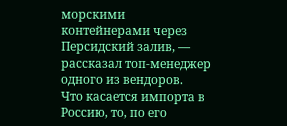морскими контейнерами через Персидский залив, — рассказал топ-менеджер одного из вендоров.
Что касается импорта в Россию, то, по его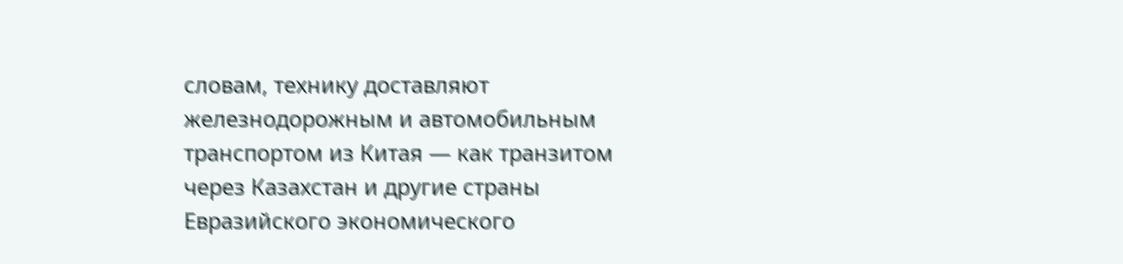словам, технику доставляют железнодорожным и автомобильным транспортом из Китая — как транзитом через Казахстан и другие страны Евразийского экономического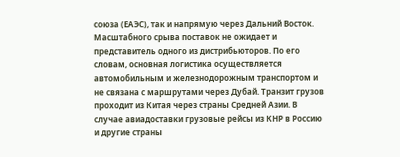союза (ЕАЭС), так и напрямую через Дальний Восток.
Масштабного срыва поставок не ожидает и представитель одного из дистрибьюторов. По его словам, основная логистика осуществляется автомобильным и железнодорожным транспортом и не связана с маршрутами через Дубай. Транзит грузов проходит из Китая через страны Средней Азии. В случае авиадоставки грузовые рейсы из КНР в Россию и другие страны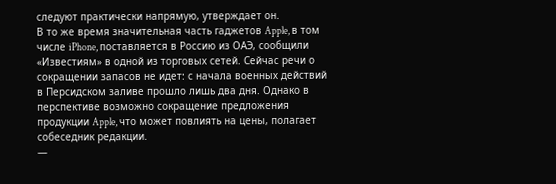следуют практически напрямую, утверждает он.
В то же время значительная часть гаджетов Apple, в том числе iPhone, поставляется в Россию из ОАЭ, сообщили «Известиям» в одной из торговых сетей. Сейчас речи о сокращении запасов не идет: с начала военных действий в Персидском заливе прошло лишь два дня. Однако в перспективе возможно сокращение предложения продукции Apple, что может повлиять на цены, полагает собеседник редакции.
—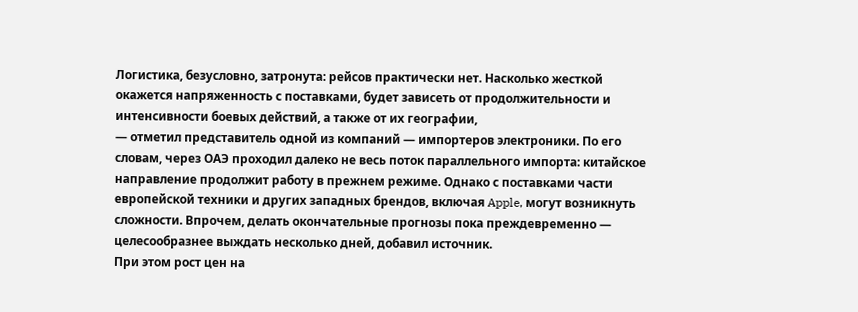Логистика, безусловно, затронута: рейсов практически нет. Насколько жесткой окажется напряженность с поставками, будет зависеть от продолжительности и интенсивности боевых действий, а также от их географии,
— отметил представитель одной из компаний — импортеров электроники. По его словам, через ОАЭ проходил далеко не весь поток параллельного импорта: китайское направление продолжит работу в прежнем режиме. Однако с поставками части европейской техники и других западных брендов, включая Apple, могут возникнуть сложности. Впрочем, делать окончательные прогнозы пока преждевременно — целесообразнее выждать несколько дней, добавил источник.
При этом рост цен на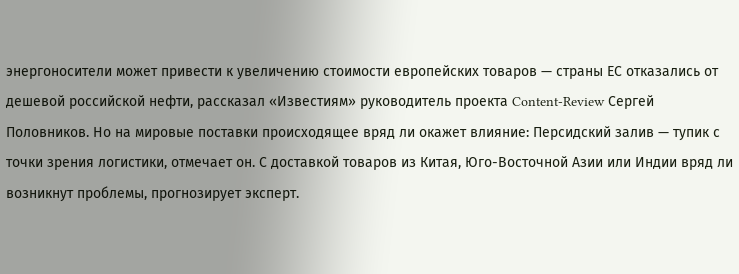энергоносители может привести к увеличению стоимости европейских товаров — страны ЕС отказались от дешевой российской нефти, рассказал «Известиям» руководитель проекта Content-Review Сергей Половников. Но на мировые поставки происходящее вряд ли окажет влияние: Персидский залив — тупик с точки зрения логистики, отмечает он. С доставкой товаров из Китая, Юго-Восточной Азии или Индии вряд ли возникнут проблемы, прогнозирует эксперт.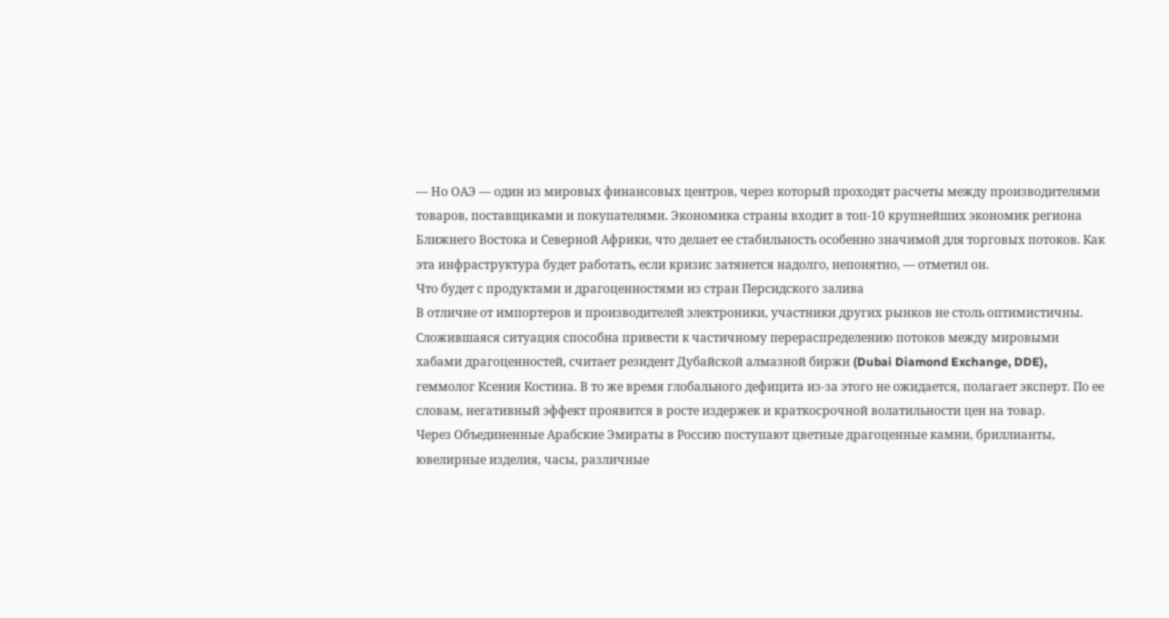— Но ОАЭ — один из мировых финансовых центров, через который проходят расчеты между производителями товаров, поставщиками и покупателями. Экономика страны входит в топ-10 крупнейших экономик региона Ближнего Востока и Северной Африки, что делает ее стабильность особенно значимой для торговых потоков. Как эта инфраструктура будет работать, если кризис затянется надолго, непонятно, — отметил он.
Что будет с продуктами и драгоценностями из стран Персидского залива
В отличие от импортеров и производителей электроники, участники других рынков не столь оптимистичны. Сложившаяся ситуация способна привести к частичному перераспределению потоков между мировыми хабами драгоценностей, считает резидент Дубайской алмазной биржи (Dubai Diamond Exchange, DDE), геммолог Ксения Костина. В то же время глобального дефицита из-за этого не ожидается, полагает эксперт. По ее словам, негативный эффект проявится в росте издержек и краткосрочной волатильности цен на товар.
Через Объединенные Арабские Эмираты в Россию поступают цветные драгоценные камни, бриллианты, ювелирные изделия, часы, различные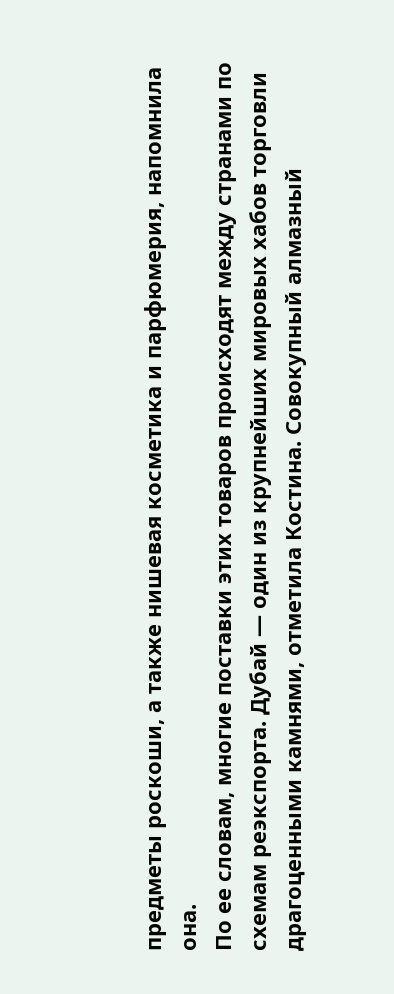предметы роскоши, а также нишевая косметика и парфюмерия, напомнила она.
По ее словам, многие поставки этих товаров происходят между странами по схемам реэкспорта. Дубай — один из крупнейших мировых хабов торговли драгоценными камнями, отметила Костина. Совокупный алмазный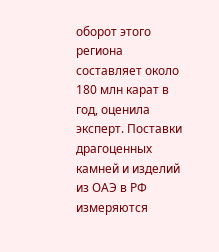оборот этого региона составляет около 180 млн карат в год, оценила эксперт. Поставки драгоценных камней и изделий из ОАЭ в РФ измеряются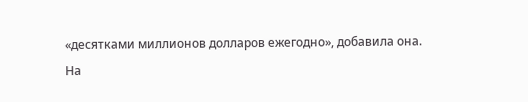«десятками миллионов долларов ежегодно», добавила она.
На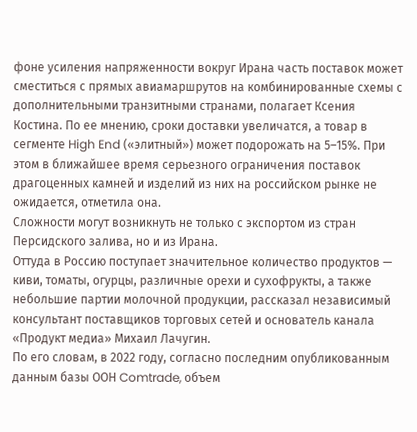фоне усиления напряженности вокруг Ирана часть поставок может сместиться с прямых авиамаршрутов на комбинированные схемы с дополнительными транзитными странами, полагает Ксения Костина. По ее мнению, сроки доставки увеличатся, а товар в сегменте High End («элитный») может подорожать на 5–15%. При этом в ближайшее время серьезного ограничения поставок драгоценных камней и изделий из них на российском рынке не ожидается, отметила она.
Сложности могут возникнуть не только с экспортом из стран Персидского залива, но и из Ирана.
Оттуда в Россию поступает значительное количество продуктов — киви, томаты, огурцы, различные орехи и сухофрукты, а также небольшие партии молочной продукции, рассказал независимый консультант поставщиков торговых сетей и основатель канала «Продукт медиа» Михаил Лачугин.
По его словам, в 2022 году, согласно последним опубликованным данным базы ООН Comtrade, объем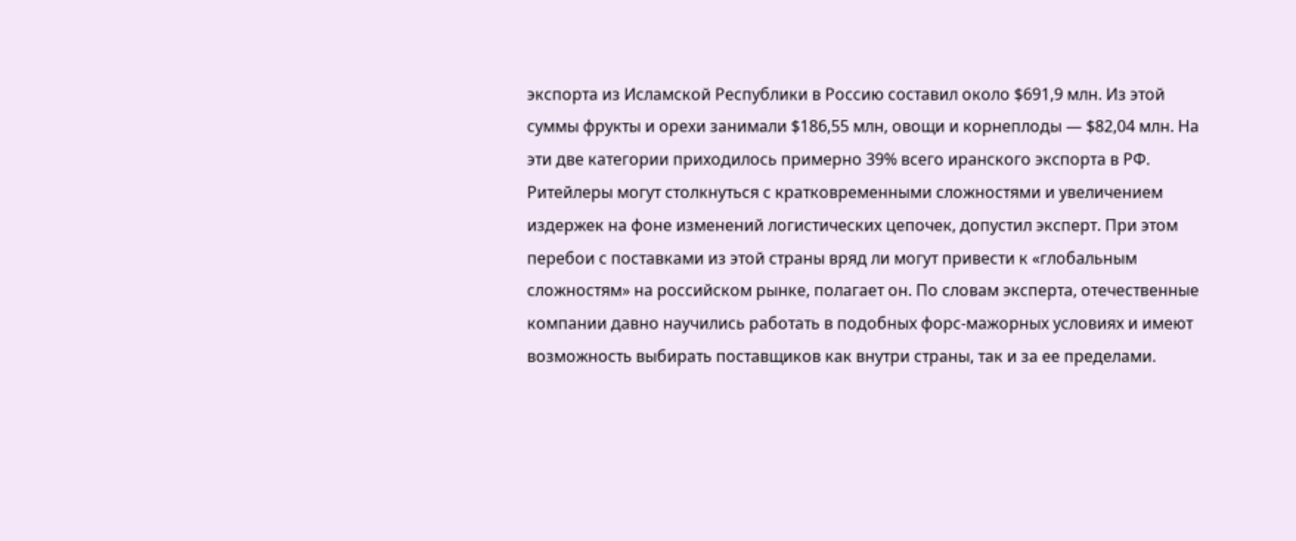экспорта из Исламской Республики в Россию составил около $691,9 млн. Из этой суммы фрукты и орехи занимали $186,55 млн, овощи и корнеплоды — $82,04 млн. На эти две категории приходилось примерно 39% всего иранского экспорта в РФ.
Ритейлеры могут столкнуться с кратковременными сложностями и увеличением издержек на фоне изменений логистических цепочек, допустил эксперт. При этом перебои с поставками из этой страны вряд ли могут привести к «глобальным сложностям» на российском рынке, полагает он. По словам эксперта, отечественные компании давно научились работать в подобных форс-мажорных условиях и имеют возможность выбирать поставщиков как внутри страны, так и за ее пределами.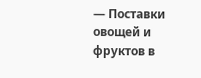— Поставки овощей и фруктов в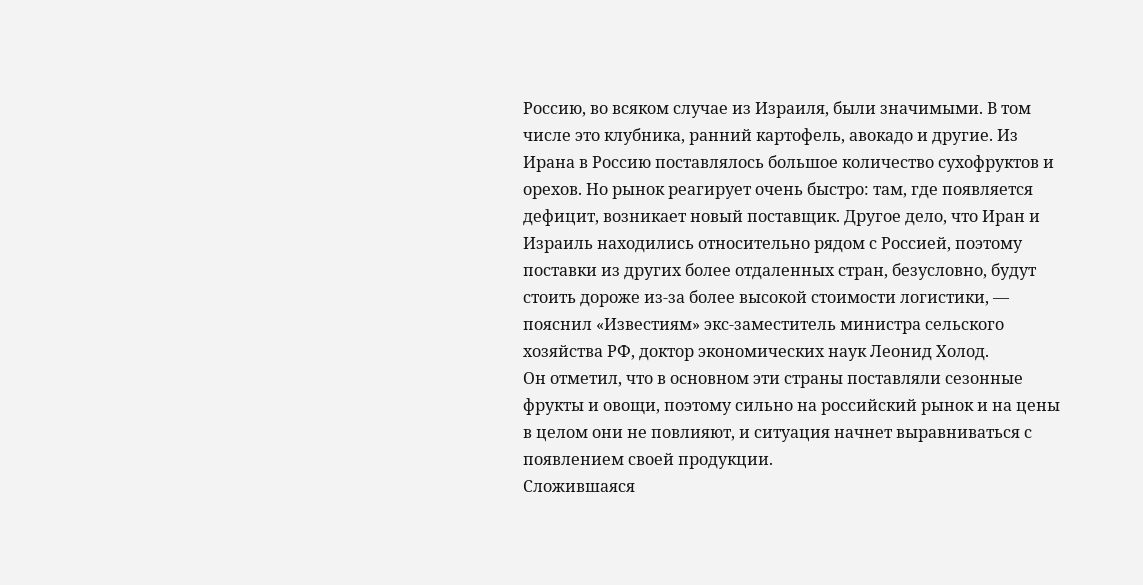Россию, во всяком случае из Израиля, были значимыми. В том числе это клубника, ранний картофель, авокадо и другие. Из Ирана в Россию поставлялось большое количество сухофруктов и орехов. Но рынок реагирует очень быстро: там, где появляется дефицит, возникает новый поставщик. Другое дело, что Иран и Израиль находились относительно рядом с Россией, поэтому поставки из других более отдаленных стран, безусловно, будут стоить дороже из-за более высокой стоимости логистики, — пояснил «Известиям» экс-заместитель министра сельского хозяйства РФ, доктор экономических наук Леонид Холод.
Он отметил, что в основном эти страны поставляли сезонные фрукты и овощи, поэтому сильно на российский рынок и на цены в целом они не повлияют, и ситуация начнет выравниваться с появлением своей продукции.
Сложившаяся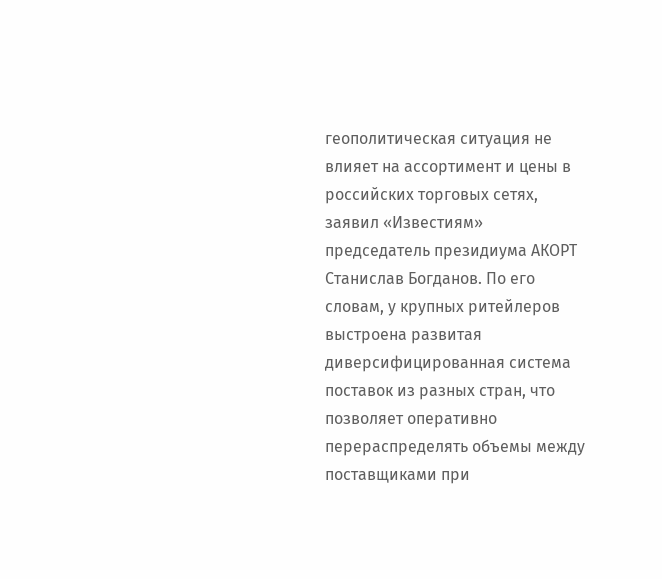геополитическая ситуация не влияет на ассортимент и цены в российских торговых сетях, заявил «Известиям» председатель президиума АКОРТ Станислав Богданов. По его словам, у крупных ритейлеров выстроена развитая диверсифицированная система поставок из разных стран, что позволяет оперативно перераспределять объемы между поставщиками при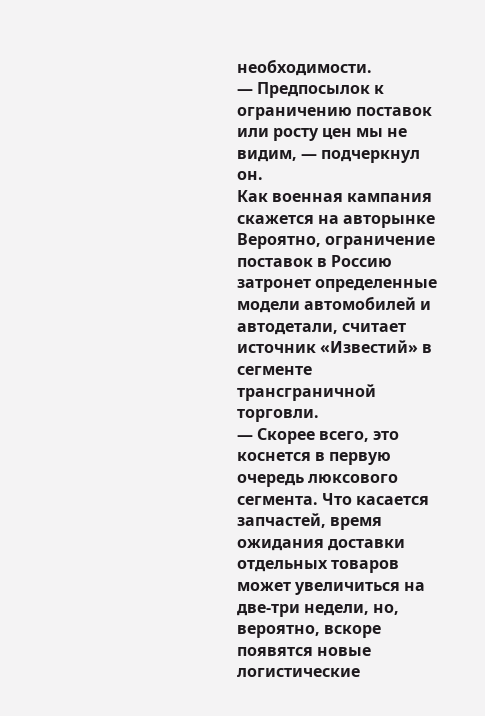необходимости.
— Предпосылок к ограничению поставок или росту цен мы не видим, — подчеркнул он.
Как военная кампания скажется на авторынке
Вероятно, ограничение поставок в Россию затронет определенные модели автомобилей и автодетали, считает источник «Известий» в сегменте трансграничной торговли.
— Скорее всего, это коснется в первую очередь люксового сегмента. Что касается запчастей, время ожидания доставки отдельных товаров может увеличиться на две-три недели, но, вероятно, вскоре появятся новые логистические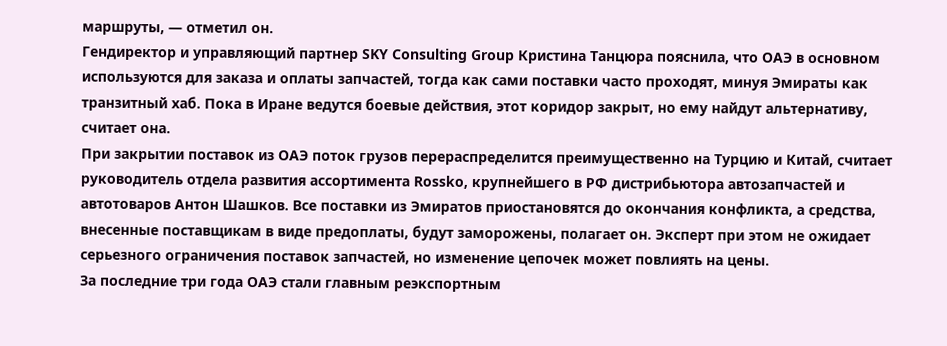маршруты, — отметил он.
Гендиректор и управляющий партнер SKY Consulting Group Кристина Танцюра пояснила, что ОАЭ в основном используются для заказа и оплаты запчастей, тогда как сами поставки часто проходят, минуя Эмираты как транзитный хаб. Пока в Иране ведутся боевые действия, этот коридор закрыт, но ему найдут альтернативу, считает она.
При закрытии поставок из ОАЭ поток грузов перераспределится преимущественно на Турцию и Китай, считает руководитель отдела развития ассортимента Rossko, крупнейшего в РФ дистрибьютора автозапчастей и автотоваров Антон Шашков. Все поставки из Эмиратов приостановятся до окончания конфликта, а средства, внесенные поставщикам в виде предоплаты, будут заморожены, полагает он. Эксперт при этом не ожидает серьезного ограничения поставок запчастей, но изменение цепочек может повлиять на цены.
За последние три года ОАЭ стали главным реэкспортным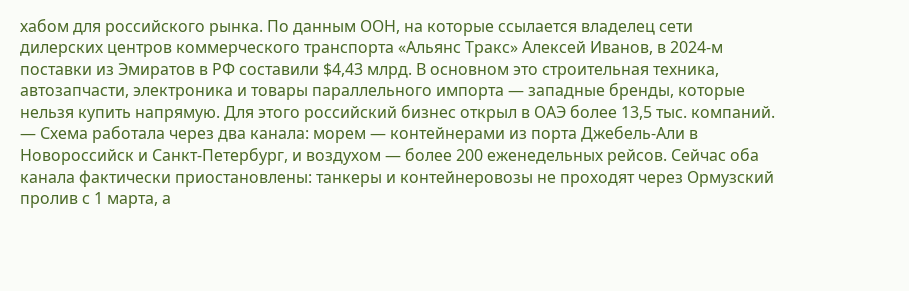хабом для российского рынка. По данным ООН, на которые ссылается владелец сети дилерских центров коммерческого транспорта «Альянс Тракс» Алексей Иванов, в 2024-м поставки из Эмиратов в РФ составили $4,43 млрд. В основном это строительная техника, автозапчасти, электроника и товары параллельного импорта — западные бренды, которые нельзя купить напрямую. Для этого российский бизнес открыл в ОАЭ более 13,5 тыс. компаний.
— Схема работала через два канала: морем — контейнерами из порта Джебель-Али в Новороссийск и Санкт-Петербург, и воздухом — более 200 еженедельных рейсов. Сейчас оба канала фактически приостановлены: танкеры и контейнеровозы не проходят через Ормузский пролив с 1 марта, а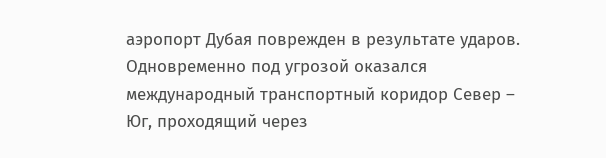аэропорт Дубая поврежден в результате ударов. Одновременно под угрозой оказался международный транспортный коридор Север – Юг, проходящий через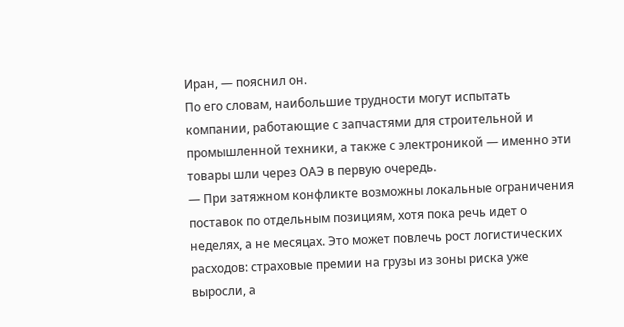Иран, — пояснил он.
По его словам, наибольшие трудности могут испытать компании, работающие с запчастями для строительной и промышленной техники, а также с электроникой — именно эти товары шли через ОАЭ в первую очередь.
— При затяжном конфликте возможны локальные ограничения поставок по отдельным позициям, хотя пока речь идет о неделях, а не месяцах. Это может повлечь рост логистических расходов: страховые премии на грузы из зоны риска уже выросли, а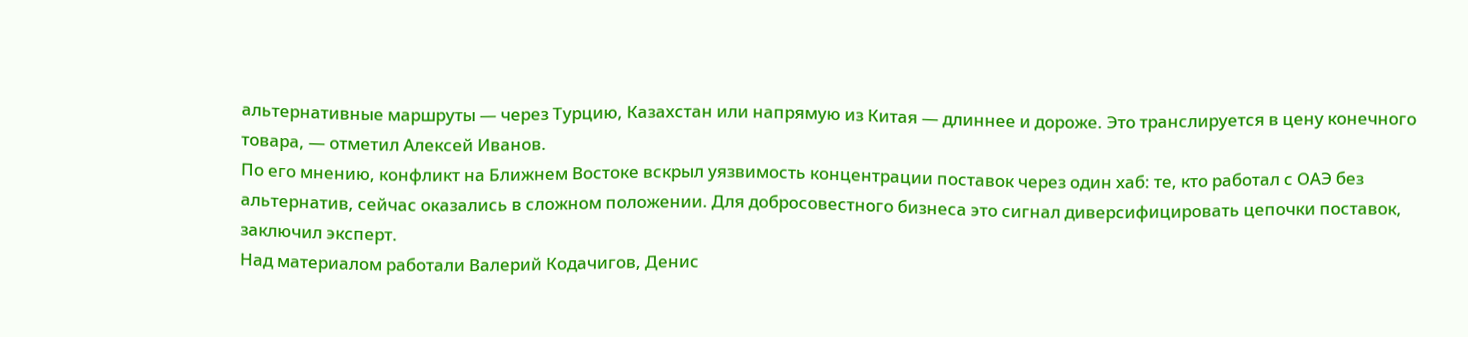альтернативные маршруты — через Турцию, Казахстан или напрямую из Китая — длиннее и дороже. Это транслируется в цену конечного товара, — отметил Алексей Иванов.
По его мнению, конфликт на Ближнем Востоке вскрыл уязвимость концентрации поставок через один хаб: те, кто работал с ОАЭ без альтернатив, сейчас оказались в сложном положении. Для добросовестного бизнеса это сигнал диверсифицировать цепочки поставок, заключил эксперт.
Над материалом работали Валерий Кодачигов, Денис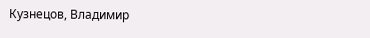Кузнецов, Владимир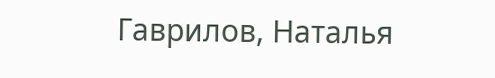Гаврилов, Наталья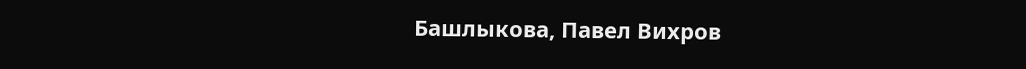Башлыкова, Павел Вихров